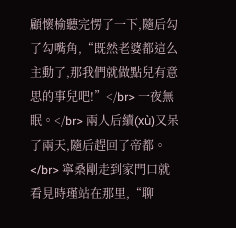顧懷榆聽完愣了一下,隨后勾了勾嘴角,“既然老婆都這么主動了,那我們就做點兒有意思的事兒吧!”</br> 一夜無眠。</br> 兩人后續(xù)又呆了兩天,隨后趕回了帝都。</br> 寧桑剛走到家門口就看見時瑾站在那里,“聊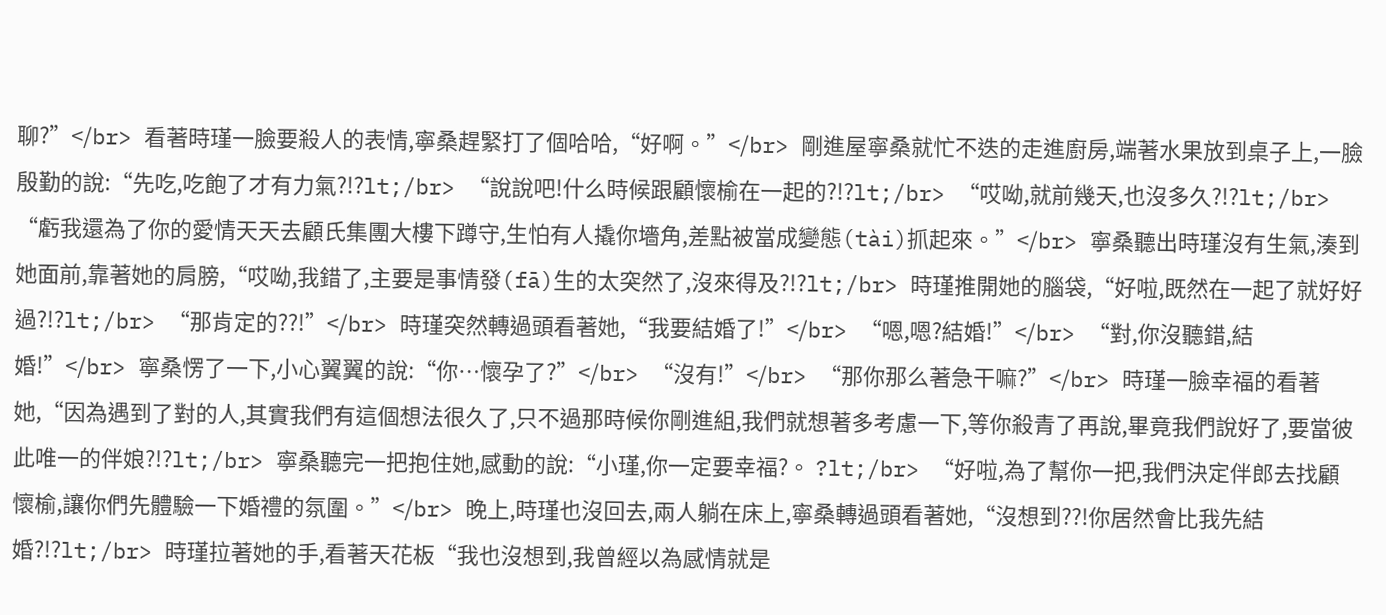聊?”</br> 看著時瑾一臉要殺人的表情,寧桑趕緊打了個哈哈,“好啊。”</br> 剛進屋寧桑就忙不迭的走進廚房,端著水果放到桌子上,一臉殷勤的說:“先吃,吃飽了才有力氣?!?lt;/br> “說說吧!什么時候跟顧懷榆在一起的?!?lt;/br> “哎呦,就前幾天,也沒多久?!?lt;/br> “虧我還為了你的愛情天天去顧氏集團大樓下蹲守,生怕有人撬你墻角,差點被當成變態(tài)抓起來。”</br> 寧桑聽出時瑾沒有生氣,湊到她面前,靠著她的肩膀,“哎呦,我錯了,主要是事情發(fā)生的太突然了,沒來得及?!?lt;/br> 時瑾推開她的腦袋,“好啦,既然在一起了就好好過?!?lt;/br> “那肯定的??!”</br> 時瑾突然轉過頭看著她,“我要結婚了!”</br> “嗯,嗯?結婚!”</br> “對,你沒聽錯,結婚!”</br> 寧桑愣了一下,小心翼翼的說:“你…懷孕了?”</br> “沒有!”</br> “那你那么著急干嘛?”</br> 時瑾一臉幸福的看著她,“因為遇到了對的人,其實我們有這個想法很久了,只不過那時候你剛進組,我們就想著多考慮一下,等你殺青了再說,畢竟我們說好了,要當彼此唯一的伴娘?!?lt;/br> 寧桑聽完一把抱住她,感動的說:“小瑾,你一定要幸福?。 ?lt;/br> “好啦,為了幫你一把,我們決定伴郎去找顧懷榆,讓你們先體驗一下婚禮的氛圍。”</br> 晚上,時瑾也沒回去,兩人躺在床上,寧桑轉過頭看著她,“沒想到??!你居然會比我先結婚?!?lt;/br> 時瑾拉著她的手,看著天花板“我也沒想到,我曾經以為感情就是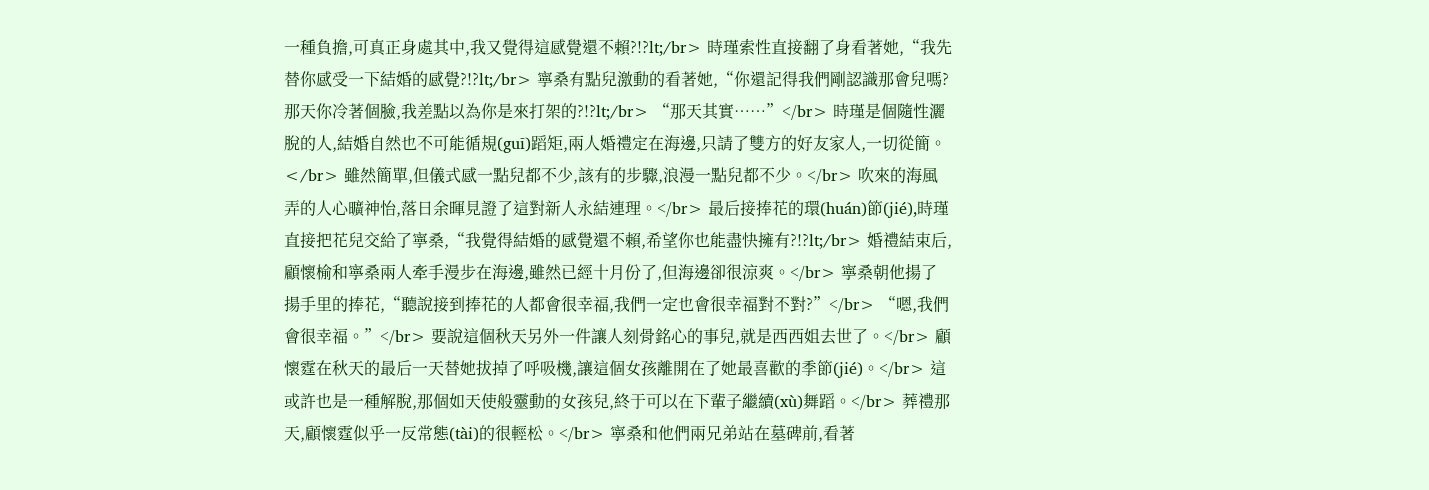一種負擔,可真正身處其中,我又覺得這感覺還不賴?!?lt;/br> 時瑾索性直接翻了身看著她,“我先替你感受一下結婚的感覺?!?lt;/br> 寧桑有點兒激動的看著她,“你還記得我們剛認識那會兒嗎?那天你冷著個臉,我差點以為你是來打架的?!?lt;/br> “那天其實……”</br> 時瑾是個隨性灑脫的人,結婚自然也不可能循規(guī)蹈矩,兩人婚禮定在海邊,只請了雙方的好友家人,一切從簡。</br> 雖然簡單,但儀式感一點兒都不少,該有的步驟,浪漫一點兒都不少。</br> 吹來的海風弄的人心曠神怡,落日余暉見證了這對新人永結連理。</br> 最后接捧花的環(huán)節(jié),時瑾直接把花兒交給了寧桑,“我覺得結婚的感覺還不賴,希望你也能盡快擁有?!?lt;/br> 婚禮結束后,顧懷榆和寧桑兩人牽手漫步在海邊,雖然已經十月份了,但海邊卻很涼爽。</br> 寧桑朝他揚了揚手里的捧花,“聽說接到捧花的人都會很幸福,我們一定也會很幸福對不對?”</br> “嗯,我們會很幸福。”</br> 要說這個秋天另外一件讓人刻骨銘心的事兒,就是西西姐去世了。</br> 顧懷霆在秋天的最后一天替她拔掉了呼吸機,讓這個女孩離開在了她最喜歡的季節(jié)。</br> 這或許也是一種解脫,那個如天使般靈動的女孩兒,終于可以在下輩子繼續(xù)舞蹈。</br> 葬禮那天,顧懷霆似乎一反常態(tài)的很輕松。</br> 寧桑和他們兩兄弟站在墓碑前,看著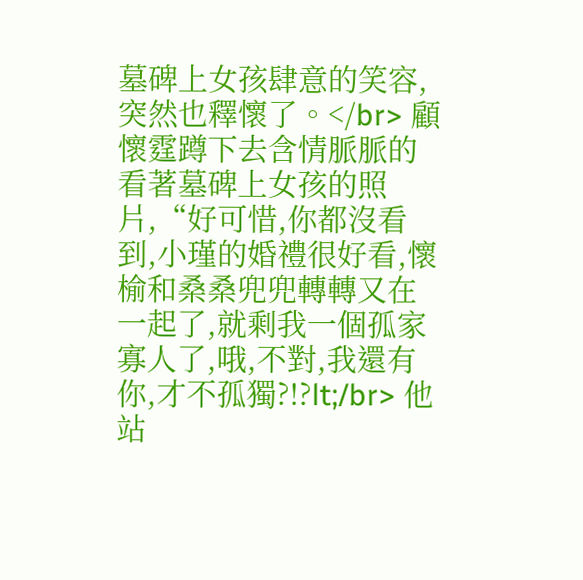墓碑上女孩肆意的笑容,突然也釋懷了。</br> 顧懷霆蹲下去含情脈脈的看著墓碑上女孩的照片,“好可惜,你都沒看到,小瑾的婚禮很好看,懷榆和桑桑兜兜轉轉又在一起了,就剩我一個孤家寡人了,哦,不對,我還有你,才不孤獨?!?lt;/br> 他站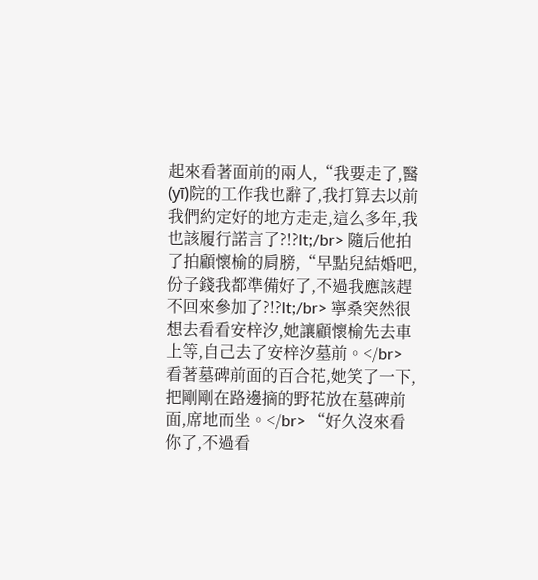起來看著面前的兩人,“我要走了,醫(yī)院的工作我也辭了,我打算去以前我們約定好的地方走走,這么多年,我也該履行諾言了?!?lt;/br> 隨后他拍了拍顧懷榆的肩膀,“早點兒結婚吧,份子錢我都準備好了,不過我應該趕不回來參加了?!?lt;/br> 寧桑突然很想去看看安梓汐,她讓顧懷榆先去車上等,自己去了安梓汐墓前。</br> 看著墓碑前面的百合花,她笑了一下,把剛剛在路邊摘的野花放在墓碑前面,席地而坐。</br> “好久沒來看你了,不過看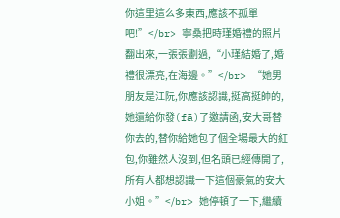你這里這么多東西,應該不孤單吧!”</br> 寧桑把時瑾婚禮的照片翻出來,一張張劃過,“小瑾結婚了,婚禮很漂亮,在海邊。”</br> “她男朋友是江阮,你應該認識,挺高挺帥的,她還給你發(fā)了邀請函,安大哥替你去的,替你給她包了個全場最大的紅包,你雖然人沒到,但名頭已經傳開了,所有人都想認識一下這個豪氣的安大小姐。”</br> 她停頓了一下,繼續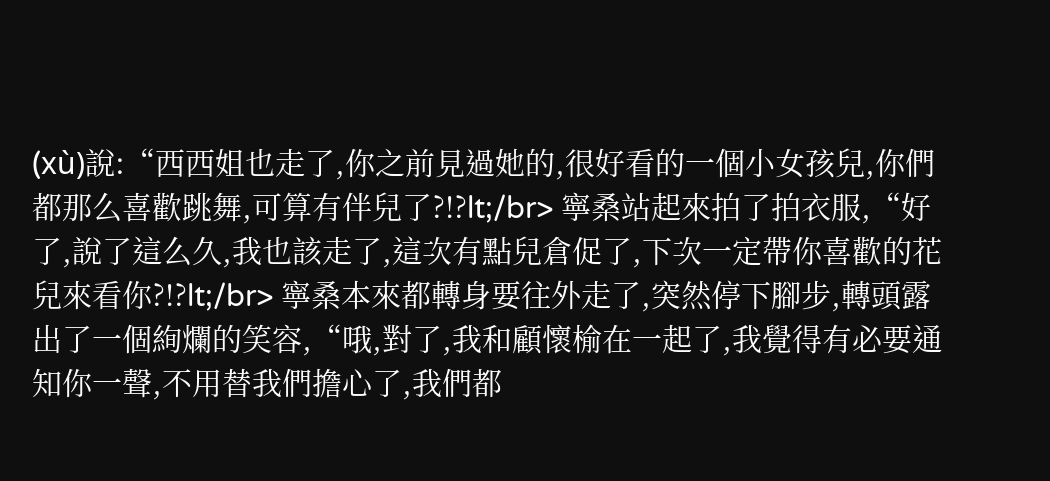(xù)說:“西西姐也走了,你之前見過她的,很好看的一個小女孩兒,你們都那么喜歡跳舞,可算有伴兒了?!?lt;/br> 寧桑站起來拍了拍衣服,“好了,說了這么久,我也該走了,這次有點兒倉促了,下次一定帶你喜歡的花兒來看你?!?lt;/br> 寧桑本來都轉身要往外走了,突然停下腳步,轉頭露出了一個絢爛的笑容,“哦,對了,我和顧懷榆在一起了,我覺得有必要通知你一聲,不用替我們擔心了,我們都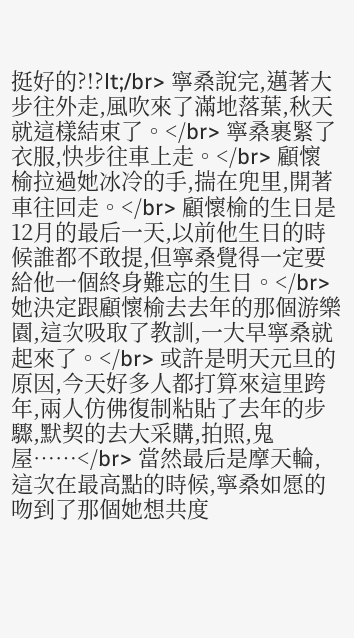挺好的?!?lt;/br> 寧桑說完,邁著大步往外走,風吹來了滿地落葉,秋天就這樣結束了。</br> 寧桑裹緊了衣服,快步往車上走。</br> 顧懷榆拉過她冰冷的手,揣在兜里,開著車往回走。</br> 顧懷榆的生日是12月的最后一天,以前他生日的時候誰都不敢提,但寧桑覺得一定要給他一個終身難忘的生日。</br> 她決定跟顧懷榆去去年的那個游樂園,這次吸取了教訓,一大早寧桑就起來了。</br> 或許是明天元旦的原因,今天好多人都打算來這里跨年,兩人仿佛復制粘貼了去年的步驟,默契的去大采購,拍照,鬼屋……</br> 當然最后是摩天輪,這次在最高點的時候,寧桑如愿的吻到了那個她想共度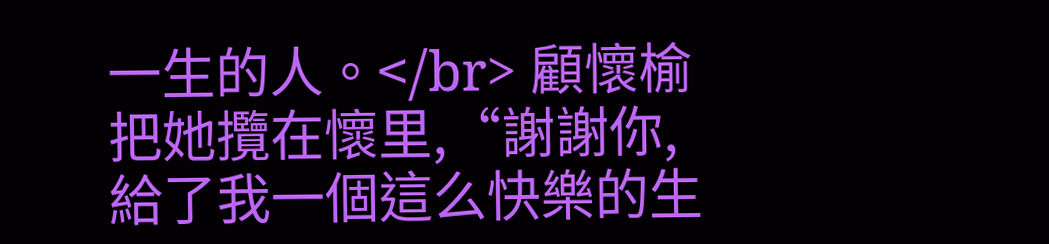一生的人。</br> 顧懷榆把她攬在懷里,“謝謝你,給了我一個這么快樂的生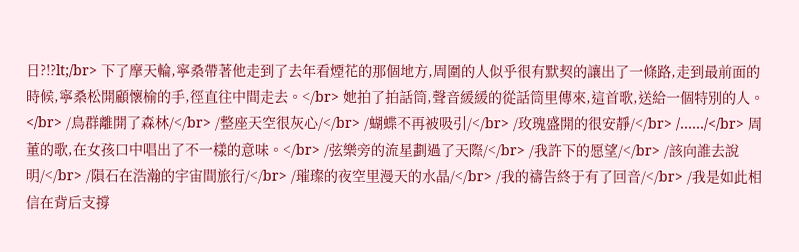日?!?lt;/br> 下了摩天輪,寧桑帶著他走到了去年看煙花的那個地方,周圍的人似乎很有默契的讓出了一條路,走到最前面的時候,寧桑松開顧懷榆的手,徑直往中間走去。</br> 她拍了拍話筒,聲音緩緩的從話筒里傳來,這首歌,送給一個特別的人。</br> /鳥群離開了森林/</br> /整座天空很灰心/</br> /蝴蝶不再被吸引/</br> /玫瑰盛開的很安靜/</br> /……/</br> 周董的歌,在女孩口中唱出了不一樣的意味。</br> /弦樂旁的流星劃過了天際/</br> /我許下的愿望/</br> /該向誰去說明/</br> /隕石在浩瀚的宇宙間旅行/</br> /璀璨的夜空里漫天的水晶/</br> /我的禱告終于有了回音/</br> /我是如此相信在背后支撐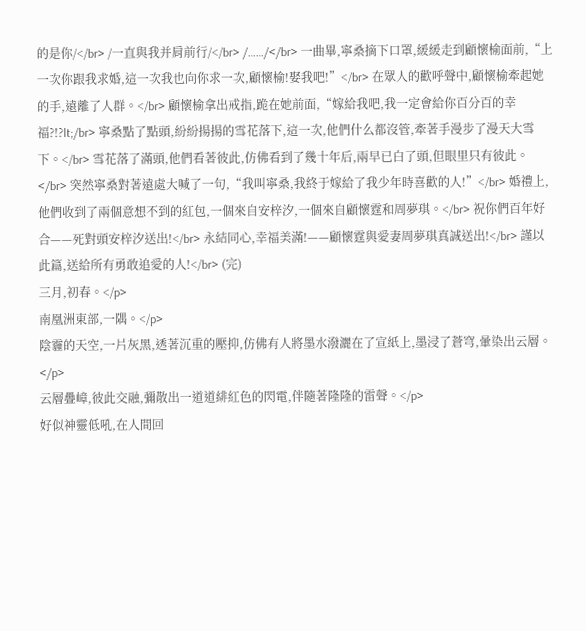的是你/</br> /一直與我并肩前行/</br> /……/</br> 一曲畢,寧桑摘下口罩,緩緩走到顧懷榆面前,“上一次你跟我求婚,這一次我也向你求一次,顧懷榆!娶我吧!”</br> 在眾人的歡呼聲中,顧懷榆牽起她的手,遠離了人群。</br> 顧懷榆拿出戒指,跪在她前面,“嫁給我吧,我一定會給你百分百的幸福?!?lt;/br> 寧桑點了點頭,紛紛揚揚的雪花落下,這一次,他們什么都沒管,牽著手漫步了漫天大雪下。</br> 雪花落了滿頭,他們看著彼此,仿佛看到了幾十年后,兩早已白了頭,但眼里只有彼此。</br> 突然寧桑對著遠處大喊了一句,“我叫寧桑,我終于嫁給了我少年時喜歡的人!”</br> 婚禮上,他們收到了兩個意想不到的紅包,一個來自安梓汐,一個來自顧懷霆和周夢琪。</br> 祝你們百年好合——死對頭安梓汐送出!</br> 永結同心,幸福美滿!——顧懷霆與愛妻周夢琪真誠送出!</br> 謹以此篇,送給所有勇敢追愛的人!</br> (完)
三月,初春。</p>
南凰洲東部,一隅。</p>
陰霾的天空,一片灰黑,透著沉重的壓抑,仿佛有人將墨水潑灑在了宣紙上,墨浸了蒼穹,暈染出云層。</p>
云層疊嶂,彼此交融,彌散出一道道緋紅色的閃電,伴隨著隆隆的雷聲。</p>
好似神靈低吼,在人間回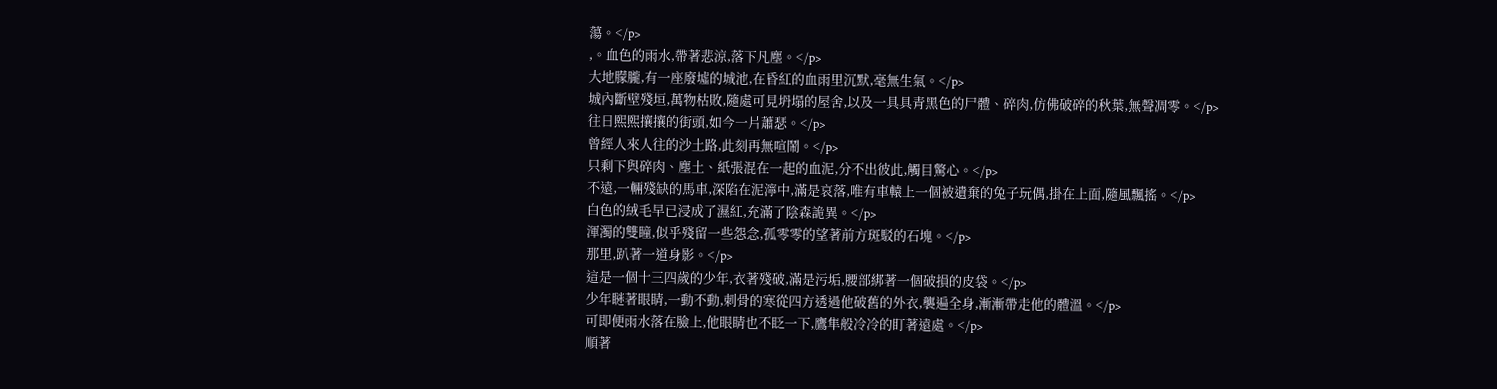蕩。</p>
,。血色的雨水,帶著悲涼,落下凡塵。</p>
大地朦朧,有一座廢墟的城池,在昏紅的血雨里沉默,毫無生氣。</p>
城內斷壁殘垣,萬物枯敗,隨處可見坍塌的屋舍,以及一具具青黑色的尸體、碎肉,仿佛破碎的秋葉,無聲凋零。</p>
往日熙熙攘攘的街頭,如今一片蕭瑟。</p>
曾經人來人往的沙土路,此刻再無喧鬧。</p>
只剩下與碎肉、塵土、紙張混在一起的血泥,分不出彼此,觸目驚心。</p>
不遠,一輛殘缺的馬車,深陷在泥濘中,滿是哀落,唯有車轅上一個被遺棄的兔子玩偶,掛在上面,隨風飄搖。</p>
白色的絨毛早已浸成了濕紅,充滿了陰森詭異。</p>
渾濁的雙瞳,似乎殘留一些怨念,孤零零的望著前方斑駁的石塊。</p>
那里,趴著一道身影。</p>
這是一個十三四歲的少年,衣著殘破,滿是污垢,腰部綁著一個破損的皮袋。</p>
少年瞇著眼睛,一動不動,刺骨的寒從四方透過他破舊的外衣,襲遍全身,漸漸帶走他的體溫。</p>
可即便雨水落在臉上,他眼睛也不眨一下,鷹隼般冷冷的盯著遠處。</p>
順著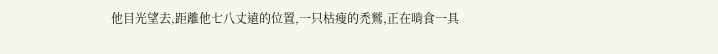他目光望去,距離他七八丈遠的位置,一只枯瘦的禿鷲,正在啃食一具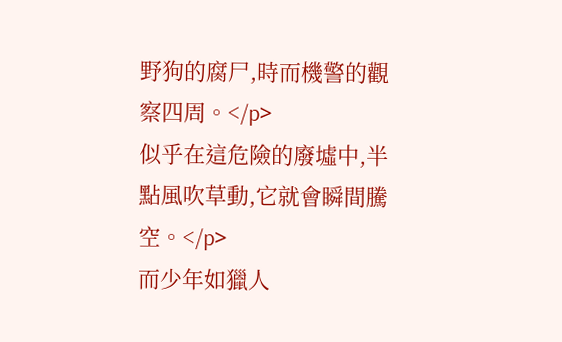野狗的腐尸,時而機警的觀察四周。</p>
似乎在這危險的廢墟中,半點風吹草動,它就會瞬間騰空。</p>
而少年如獵人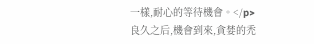一樣,耐心的等待機會。</p>
良久之后,機會到來,貪婪的禿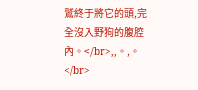鷲終于將它的頭,完全沒入野狗的腹腔內。</br>,,。,。</br>